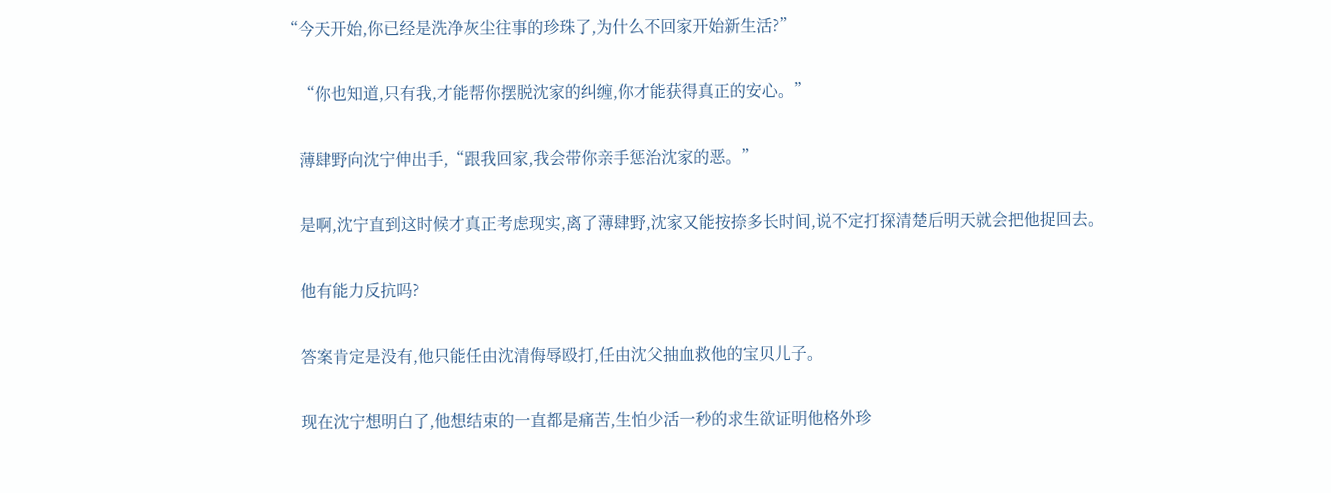“今天开始,你已经是洗净灰尘往事的珍珠了,为什么不回家开始新生活?”

    “你也知道,只有我,才能帮你摆脱沈家的纠缠,你才能获得真正的安心。”

    薄肆野向沈宁伸出手,“跟我回家,我会带你亲手惩治沈家的恶。”

    是啊,沈宁直到这时候才真正考虑现实,离了薄肆野,沈家又能按捺多长时间,说不定打探清楚后明天就会把他捉回去。

    他有能力反抗吗?

    答案肯定是没有,他只能任由沈清侮辱殴打,任由沈父抽血救他的宝贝儿子。

    现在沈宁想明白了,他想结束的一直都是痛苦,生怕少活一秒的求生欲证明他格外珍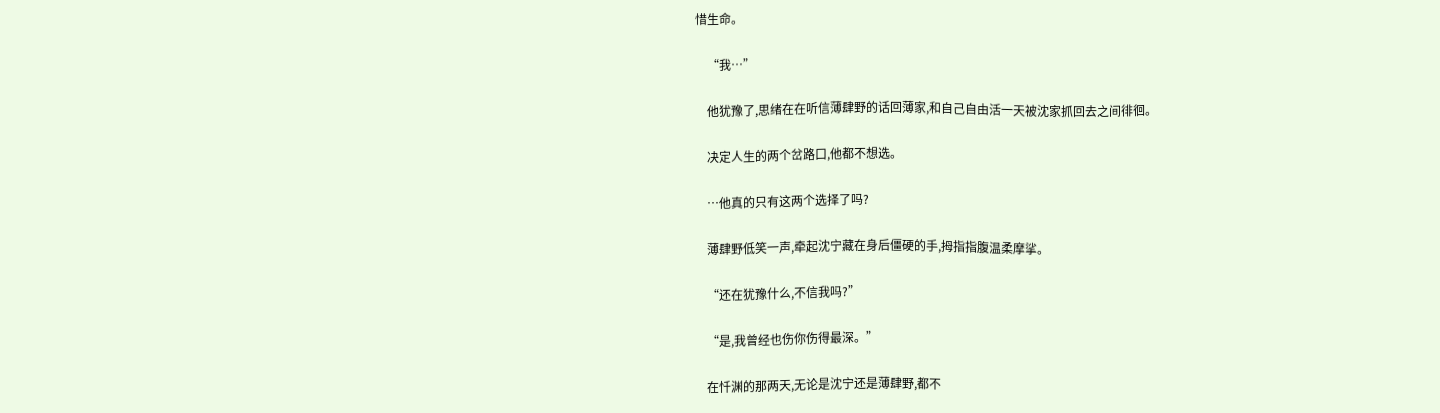惜生命。

    “我…”

    他犹豫了,思绪在在听信薄肆野的话回薄家,和自己自由活一天被沈家抓回去之间徘徊。

    决定人生的两个岔路口,他都不想选。

    …他真的只有这两个选择了吗?

    薄肆野低笑一声,牵起沈宁藏在身后僵硬的手,拇指指腹温柔摩挲。

    “还在犹豫什么,不信我吗?”

    “是,我曾经也伤你伤得最深。”

    在忏渊的那两天,无论是沈宁还是薄肆野,都不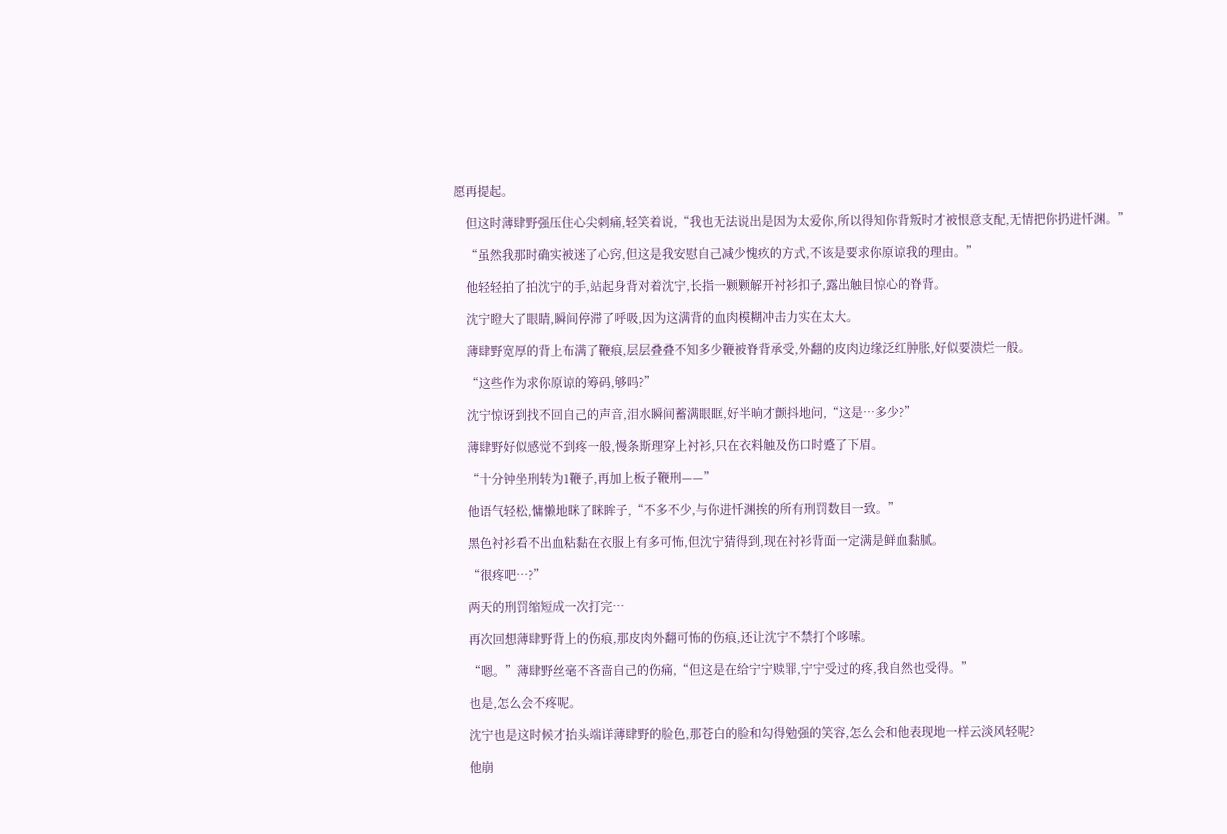愿再提起。

    但这时薄肆野强压住心尖刺痛,轻笑着说,“我也无法说出是因为太爱你,所以得知你背叛时才被恨意支配,无情把你扔进忏渊。”

    “虽然我那时确实被迷了心窍,但这是我安慰自己减少愧疚的方式,不该是要求你原谅我的理由。”

    他轻轻拍了拍沈宁的手,站起身背对着沈宁,长指一颗颗解开衬衫扣子,露出触目惊心的脊背。

    沈宁瞪大了眼睛,瞬间停滞了呼吸,因为这满背的血肉模糊冲击力实在太大。

    薄肆野宽厚的背上布满了鞭痕,层层叠叠不知多少鞭被脊背承受,外翻的皮肉边缘泛红肿胀,好似要溃烂一般。

    “这些作为求你原谅的筹码,够吗?”

    沈宁惊讶到找不回自己的声音,泪水瞬间蓄满眼眶,好半晌才颤抖地问,“这是…多少?”

    薄肆野好似感觉不到疼一般,慢条斯理穿上衬衫,只在衣料触及伤口时蹙了下眉。

    “十分钟坐刑转为1鞭子,再加上板子鞭刑——”

    他语气轻松,慵懒地眯了眯眸子,“不多不少,与你进忏渊挨的所有刑罚数目一致。”

    黑色衬衫看不出血粘黏在衣服上有多可怖,但沈宁猜得到,现在衬衫背面一定满是鲜血黏腻。

    “很疼吧…?”

    两天的刑罚缩短成一次打完…

    再次回想薄肆野背上的伤痕,那皮肉外翻可怖的伤痕,还让沈宁不禁打个哆嗦。

    “嗯。”薄肆野丝毫不吝啬自己的伤痛,“但这是在给宁宁赎罪,宁宁受过的疼,我自然也受得。”

    也是,怎么会不疼呢。

    沈宁也是这时候才抬头端详薄肆野的脸色,那苍白的脸和勾得勉强的笑容,怎么会和他表现地一样云淡风轻呢?

    他崩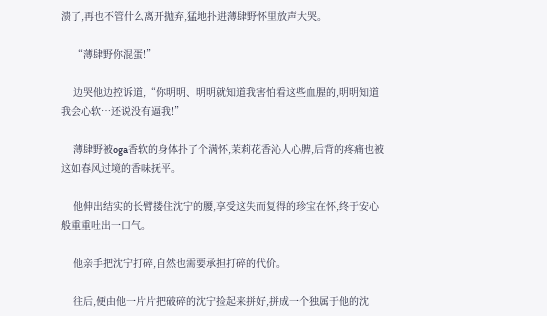溃了,再也不管什么离开抛弃,猛地扑进薄肆野怀里放声大哭。

    “薄肆野你混蛋!”

    边哭他边控诉道,“你明明、明明就知道我害怕看这些血腥的,明明知道我会心软…还说没有逼我!”

    薄肆野被oga香软的身体扑了个满怀,茉莉花香沁人心脾,后背的疼痛也被这如春风过境的香味抚平。

    他伸出结实的长臂搂住沈宁的腰,享受这失而复得的珍宝在怀,终于安心般重重吐出一口气。

    他亲手把沈宁打碎,自然也需要承担打碎的代价。

    往后,便由他一片片把破碎的沈宁捡起来拼好,拼成一个独属于他的沈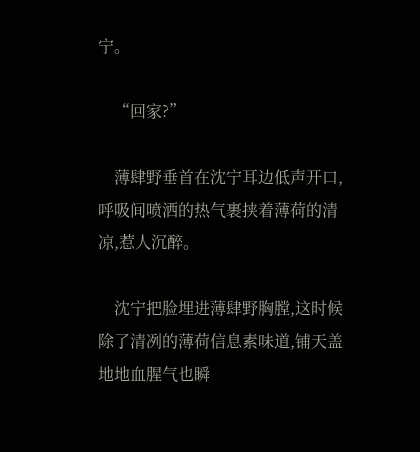宁。

    “回家?”

    薄肆野垂首在沈宁耳边低声开口,呼吸间喷洒的热气裹挟着薄荷的清凉,惹人沉醉。

    沈宁把脸埋进薄肆野胸膛,这时候除了清冽的薄荷信息素味道,铺天盖地地血腥气也瞬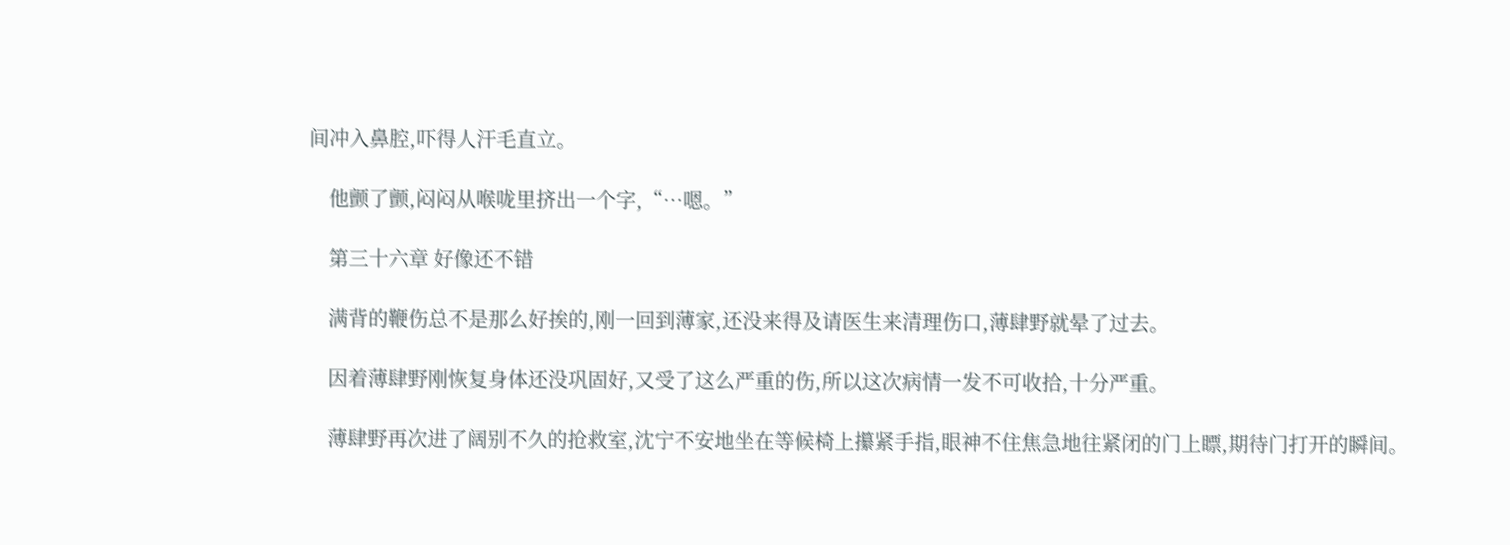间冲入鼻腔,吓得人汗毛直立。

    他颤了颤,闷闷从喉咙里挤出一个字,“…嗯。”

    第三十六章 好像还不错

    满背的鞭伤总不是那么好挨的,刚一回到薄家,还没来得及请医生来清理伤口,薄肆野就晕了过去。

    因着薄肆野刚恢复身体还没巩固好,又受了这么严重的伤,所以这次病情一发不可收拾,十分严重。

    薄肆野再次进了阔别不久的抢救室,沈宁不安地坐在等候椅上攥紧手指,眼神不住焦急地往紧闭的门上瞟,期待门打开的瞬间。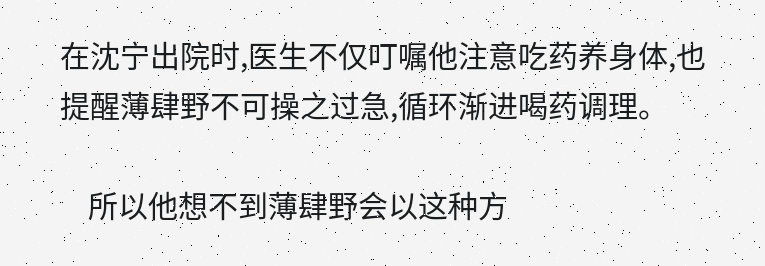在沈宁出院时,医生不仅叮嘱他注意吃药养身体,也提醒薄肆野不可操之过急,循环渐进喝药调理。

    所以他想不到薄肆野会以这种方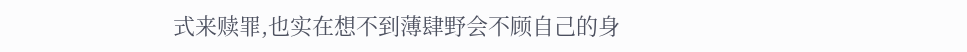式来赎罪,也实在想不到薄肆野会不顾自己的身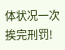体状况一次挨完刑罚!